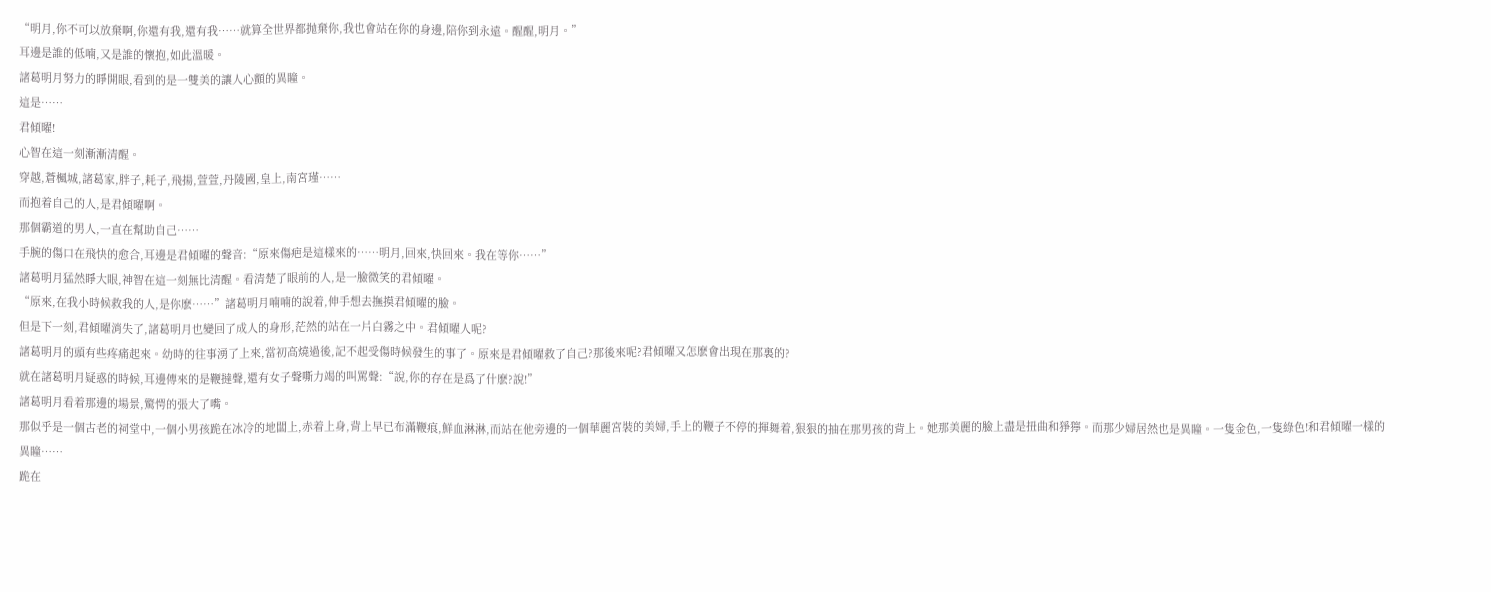“明月,你不可以放棄啊,你還有我,還有我……就算全世界都抛棄你,我也會站在你的身邊,陪你到永遠。醒醒,明月。”
耳邊是誰的低喃,又是誰的懷抱,如此溫暖。
諸葛明月努力的睜開眼,看到的是一雙美的讓人心顫的異瞳。
這是……
君傾曜!
心智在這一刻漸漸清醒。
穿越,蒼楓城,諸葛家,胖子,耗子,飛揚,萱萱,丹陵國,皇上,南宮瑾……
而抱着自己的人,是君傾曜啊。
那個霸道的男人,一直在幫助自己……
手腕的傷口在飛快的愈合,耳邊是君傾曜的聲音:“原來傷疤是這樣來的……明月,回來,快回來。我在等你……”
諸葛明月猛然睜大眼,神智在這一刻無比清醒。看清楚了眼前的人,是一臉微笑的君傾曜。
“原來,在我小時候救我的人,是你麽……”諸葛明月喃喃的說着,伸手想去撫摸君傾曜的臉。
但是下一刻,君傾曜消失了,諸葛明月也變回了成人的身形,茫然的站在一片白霧之中。君傾曜人呢?
諸葛明月的頭有些疼痛起來。幼時的往事湧了上來,當初高燒過後,記不起受傷時候發生的事了。原來是君傾曜救了自己?那後來呢?君傾曜又怎麽會出現在那裏的?
就在諸葛明月疑惑的時候,耳邊傳來的是鞭撻聲,還有女子聲嘶力竭的叫罵聲:“說,你的存在是爲了什麽?說!”
諸葛明月看着那邊的場景,驚愕的張大了嘴。
那似乎是一個古老的祠堂中,一個小男孩跪在冰冷的地闆上,赤着上身,背上早已布滿鞭痕,鮮血淋淋,而站在他旁邊的一個華麗宮裝的美婦,手上的鞭子不停的揮舞着,狠狠的抽在那男孩的背上。她那美麗的臉上盡是扭曲和猙獰。而那少婦居然也是異瞳。一隻金色,一隻綠色!和君傾曜一樣的異瞳……
跪在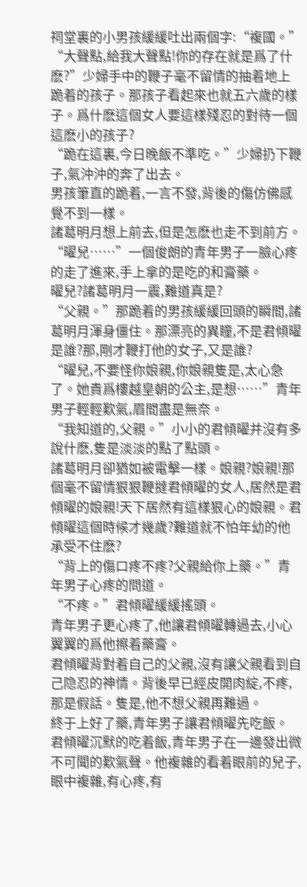祠堂裏的小男孩緩緩吐出兩個字:“複國。”
“大聲點,給我大聲點!你的存在就是爲了什麽?”少婦手中的鞭子毫不留情的抽着地上跪着的孩子。那孩子看起來也就五六歲的樣子。爲什麽這個女人要這樣殘忍的對待一個這麽小的孩子?
“跪在這裏,今日晚飯不準吃。”少婦扔下鞭子,氣沖沖的奔了出去。
男孩筆直的跪着,一言不發,背後的傷仿佛感覺不到一樣。
諸葛明月想上前去,但是怎麽也走不到前方。
“曜兒……”一個俊朗的青年男子一臉心疼的走了進來,手上拿的是吃的和膏藥。
曜兒?諸葛明月一震,難道真是?
“父親。”那跪着的男孩緩緩回頭的瞬間,諸葛明月渾身僵住。那漂亮的異瞳,不是君傾曜是誰?那,剛才鞭打他的女子,又是誰?
“曜兒,不要怪你娘親,你娘親隻是,太心急了。她貴爲樓越皇朝的公主,是想……”青年男子輕輕歎氣,眉間盡是無奈。
“我知道的,父親。”小小的君傾曜并沒有多說什麽,隻是淡淡的點了點頭。
諸葛明月卻猶如被電擊一樣。娘親?娘親!那個毫不留情狠狠鞭撻君傾曜的女人,居然是君傾曜的娘親!天下居然有這樣狠心的娘親。君傾曜這個時候才幾歲?難道就不怕年幼的他承受不住麽?
“背上的傷口疼不疼?父親給你上藥。”青年男子心疼的問道。
“不疼。”君傾曜緩緩搖頭。
青年男子更心疼了,他讓君傾曜轉過去,小心翼翼的爲他擦着藥膏。
君傾曜背對着自己的父親,沒有讓父親看到自己隐忍的神情。背後早已經皮開肉綻,不疼,那是假話。隻是,他不想父親再難過。
終于上好了藥,青年男子讓君傾曜先吃飯。
君傾曜沉默的吃着飯,青年男子在一邊發出微不可聞的歎氣聲。他複雜的看着眼前的兒子,眼中複雜,有心疼,有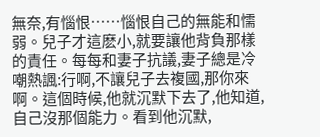無奈,有惱恨……惱恨自己的無能和懦弱。兒子才這麽小,就要讓他背負那樣的責任。每每和妻子抗議,妻子總是冷嘲熱諷:行啊,不讓兒子去複國,那你來啊。這個時候,他就沉默下去了,他知道,自己沒那個能力。看到他沉默,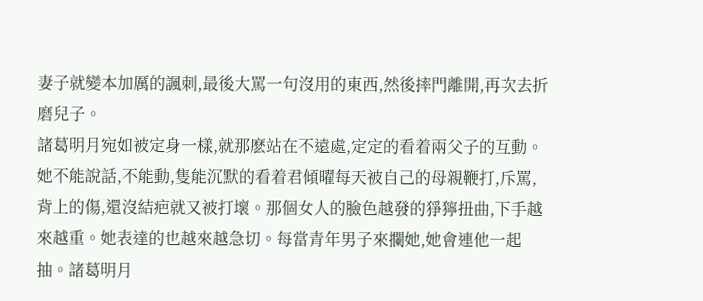妻子就變本加厲的諷刺,最後大罵一句沒用的東西,然後摔門離開,再次去折磨兒子。
諸葛明月宛如被定身一樣,就那麽站在不遠處,定定的看着兩父子的互動。她不能說話,不能動,隻能沉默的看着君傾曜每天被自己的母親鞭打,斥罵,背上的傷,還沒結疤就又被打壞。那個女人的臉色越發的猙獰扭曲,下手越來越重。她表達的也越來越急切。每當青年男子來攔她,她會連他一起抽。諸葛明月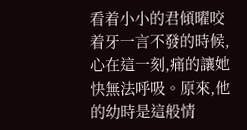看着小小的君傾曜咬着牙一言不發的時候,心在這一刻,痛的讓她快無法呼吸。原來,他的幼時是這般情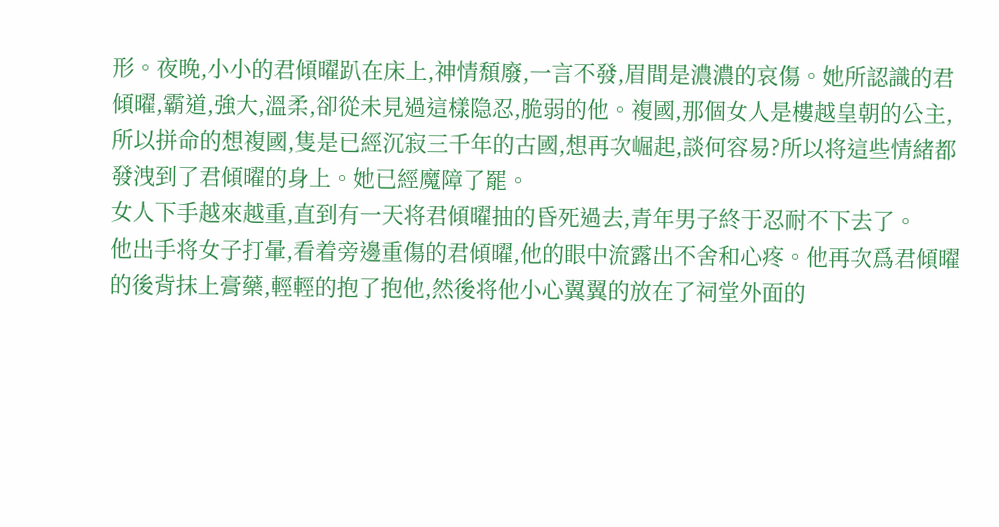形。夜晚,小小的君傾曜趴在床上,神情頹廢,一言不發,眉間是濃濃的哀傷。她所認識的君傾曜,霸道,強大,溫柔,卻從未見過這樣隐忍,脆弱的他。複國,那個女人是樓越皇朝的公主,所以拼命的想複國,隻是已經沉寂三千年的古國,想再次崛起,談何容易?所以将這些情緒都發洩到了君傾曜的身上。她已經魔障了罷。
女人下手越來越重,直到有一天将君傾曜抽的昏死過去,青年男子終于忍耐不下去了。
他出手将女子打暈,看着旁邊重傷的君傾曜,他的眼中流露出不舍和心疼。他再次爲君傾曜的後背抹上膏藥,輕輕的抱了抱他,然後将他小心翼翼的放在了祠堂外面的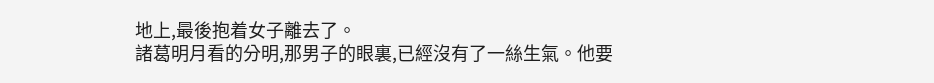地上,最後抱着女子離去了。
諸葛明月看的分明,那男子的眼裏,已經沒有了一絲生氣。他要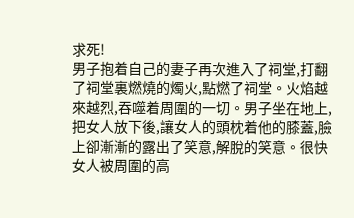求死!
男子抱着自己的妻子再次進入了祠堂,打翻了祠堂裏燃燒的燭火,點燃了祠堂。火焰越來越烈,吞噬着周圍的一切。男子坐在地上,把女人放下後,讓女人的頭枕着他的膝蓋,臉上卻漸漸的露出了笑意,解脫的笑意。很快女人被周圍的高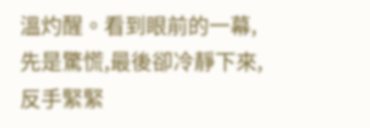溫灼醒。看到眼前的一幕,先是驚慌,最後卻冷靜下來,反手緊緊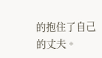的抱住了自己的丈夫。